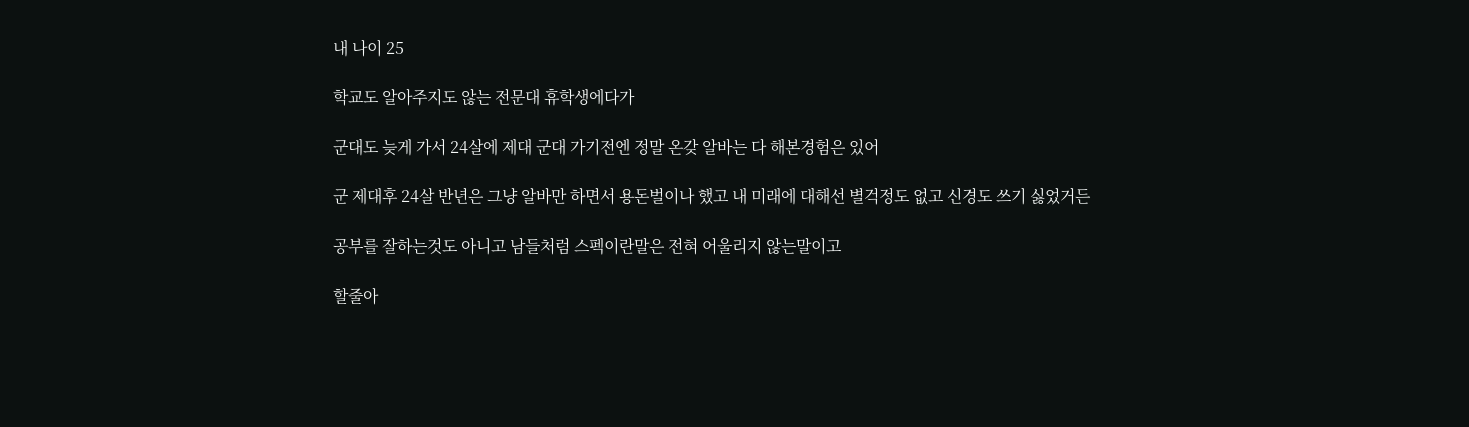내 나이 25

학교도 알아주지도 않는 전문대 휴학생에다가

군대도 늦게 가서 24살에 제대 군대 가기전엔 정말 온갖 알바는 다 해본경험은 있어

군 제대후 24살 반년은 그냥 알바만 하면서 용돈벌이나 했고 내 미래에 대해선 별걱정도 없고 신경도 쓰기 싫었거든

공부를 잘하는것도 아니고 남들처럼 스펙이란말은 전혀 어울리지 않는말이고

할줄아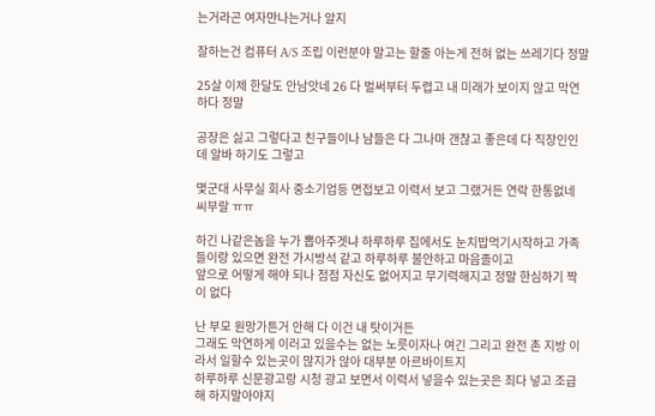는거라곤 여자만나는거나 알지

잘하는건 컴퓨터 A/S 조립 이런분야 말고는 할줄 아는게 전혀 없는 쓰레기다 정말

25살 이제 한달도 안남앗네 26 다 벌써부터 두렵고 내 미래가 보이지 않고 막연하다 정말

공장은 싫고 그렇다고 친구들이나 남들은 다 그나마 갠찮고 좋은데 다 직장인인데 알바 하기도 그렇고

몇군대 사무실 회사 중소기업등 면접보고 이력서 보고 그랬거든 연락 한통없네 씨부랄 ㅠㅠ

하긴 나같은놈을 누가 뽑아주겟냐 하루하루 집에서도 눈치밥먹기시작하고 가족들이랑 있으면 완전 가시방석 같고 하루하루 불안하고 마음졸이고
앞으로 어떻게 해야 되나 점점 자신도 없어지고 무기력해지고 정말 한심하기 짝이 없다

난 부모 원망가튼거 안해 다 이건 내 탓이거든
그래도 막연하게 이러고 있을수는 없는 노릇이자나 여긴 그리고 완전 촌 지방 이라서 일할수 있는곳이 많지가 않아 대부분 아르바이트지
하루하루 신문광고랑 시청 광고 보면서 이력서 넣을수 있는곳은 죄다 넣고 조급해 하지말아야지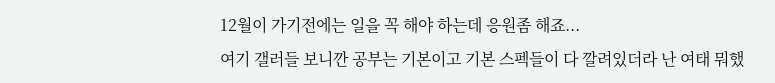12월이 가기전에는 일을 꼭 해야 하는데 응원좀 해죠...
여기 갤러들 보니깐 공부는 기본이고 기본 스펙들이 다 깔려있더라 난 여태 뭐했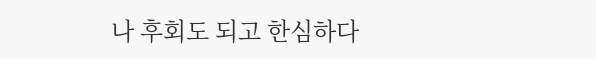나 후회도 되고 한심하다